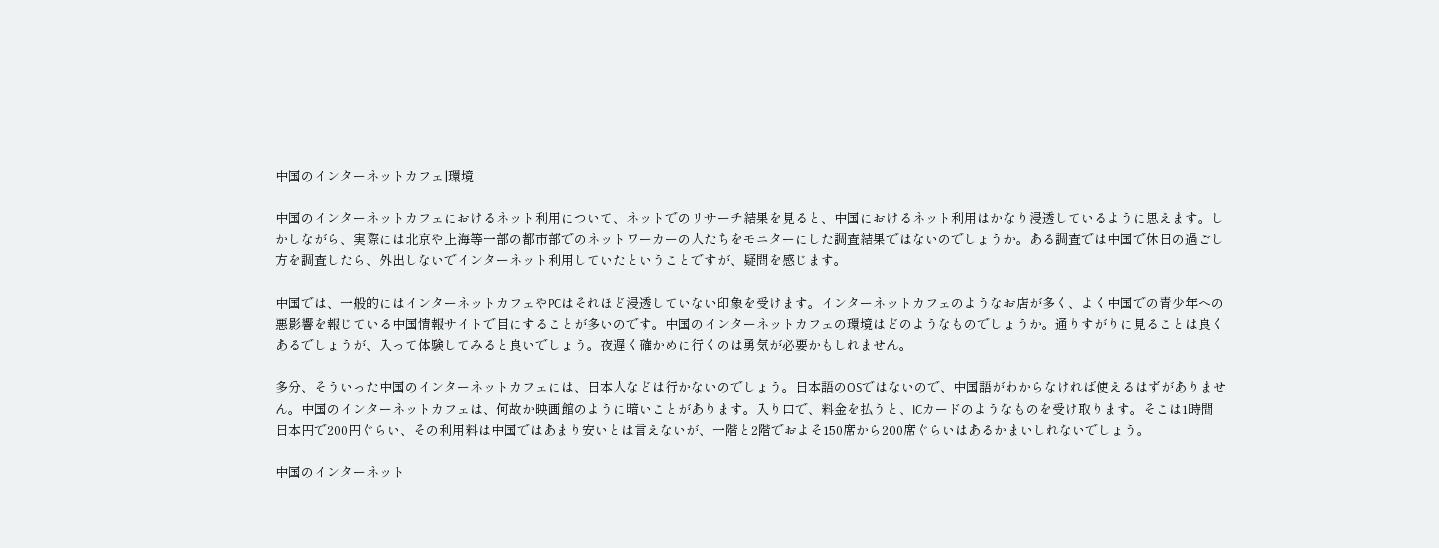中国のインターネットカフェ|環境

中国のインターネットカフェにおけるネット利用について、ネットでのリサーチ結果を見ると、中国におけるネット利用はかなり浸透しているように思えます。しかしながら、実際には北京や上海等一部の都市部でのネットワーカーの人たちをモニターにした調査結果ではないのでしょうか。ある調査では中国で休日の過ごし方を調査したら、外出しないでインターネット利用していたということですが、疑問を感じます。

中国では、一般的にはインターネットカフェやPCはそれほど浸透していない印象を受けます。インターネットカフェのようなお店が多く、よく中国での青少年への悪影響を報じている中国情報サイトで目にすることが多いのです。中国のインターネットカフェの環境はどのようなものでしょうか。通りすがりに見ることは良くあるでしょうが、入って体験してみると良いでしょう。夜遅く確かめに行くのは勇気が必要かもしれません。

多分、そういった中国のインターネットカフェには、日本人などは行かないのでしょう。日本語のOSではないので、中国語がわからなければ使えるはずがありません。中国のインターネットカフェは、何故か映画館のように暗いことがあります。入り口で、料金を払うと、ICカードのようなものを受け取ります。そこは1時間日本円で200円ぐらい、その利用料は中国ではあまり安いとは言えないが、一階と2階でおよそ150席から200席ぐらいはあるかまいしれないでしょう。

中国のインターネット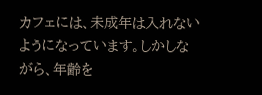カフェには、未成年は入れないようになっています。しかしながら、年齢を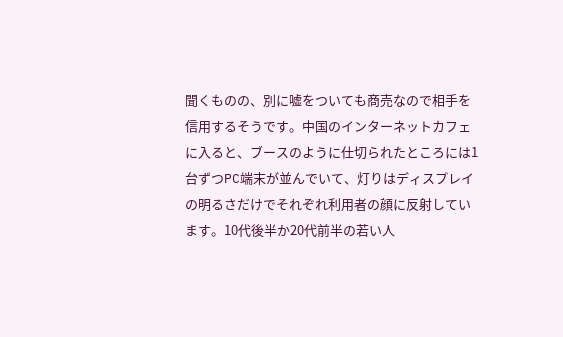聞くものの、別に嘘をついても商売なので相手を信用するそうです。中国のインターネットカフェに入ると、ブースのように仕切られたところには1台ずつPC端末が並んでいて、灯りはディスプレイの明るさだけでそれぞれ利用者の顔に反射しています。10代後半か20代前半の若い人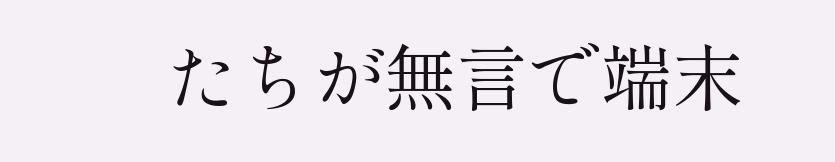たちが無言で端末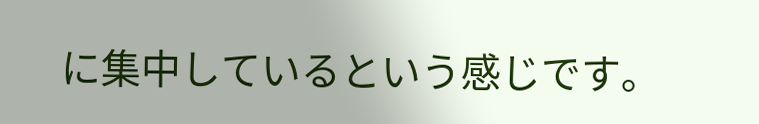に集中しているという感じです。